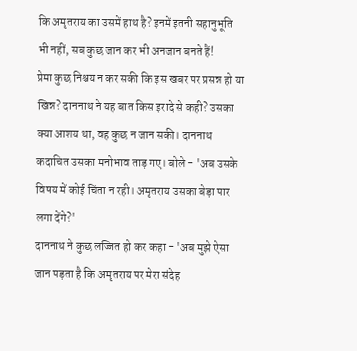कि अमृतराय का उसमें हाथ है? इनमें इतनी सहानुभूति भी नहीं, सब कुछ जान कर भी अनजान बनते हैं!
प्रेमा कुछ निश्चय न कर सकी कि इस खबर पर प्रसन्न हो या खिन्न? दाननाथ ने यह बात किस इरादे से कही? उसका क्या आशय था, वह कुछ न जान सकी। दाननाथ कदाचित उसका मनोभाव ताड़ गए। बोले - 'अब उसके विषय में कोई चिंता न रही। अमृतराय उसका बेड़ा पार लगा देंगे?'
दाननाथ ने कुछ लज्जित हो कर कहा - 'अब मुझे ऐसा जान पड़ता है कि अमृतराय पर मेरा संदेह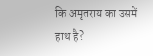कि अमृतराय का उसमें हाथ है?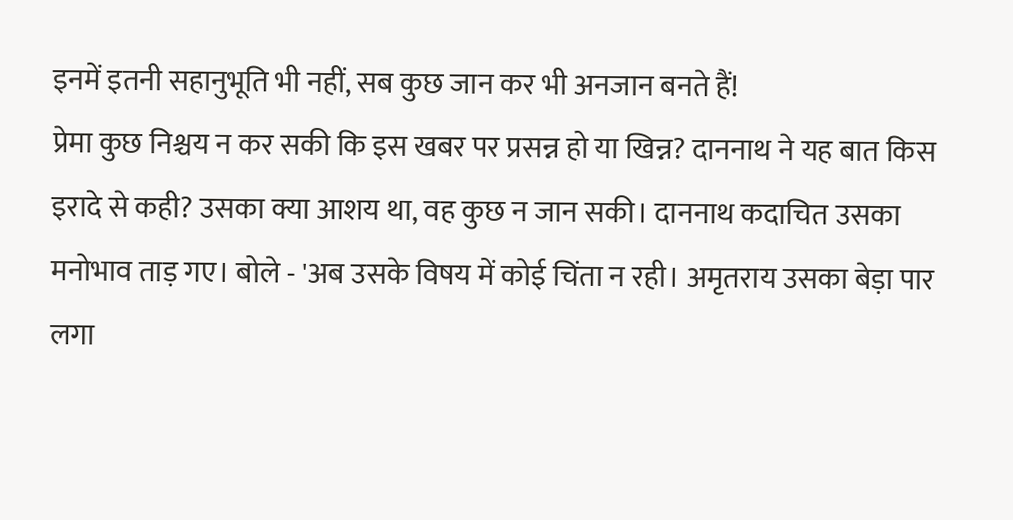इनमें इतनी सहानुभूति भी नहीं, सब कुछ जान कर भी अनजान बनते हैं!
प्रेमा कुछ निश्चय न कर सकी कि इस खबर पर प्रसन्न हो या खिन्न? दाननाथ ने यह बात किस इरादे से कही? उसका क्या आशय था, वह कुछ न जान सकी। दाननाथ कदाचित उसका मनोभाव ताड़ गए। बोले - 'अब उसके विषय में कोई चिंता न रही। अमृतराय उसका बेड़ा पार लगा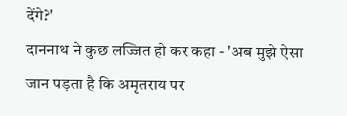देंगे?'
दाननाथ ने कुछ लज्जित हो कर कहा - 'अब मुझे ऐसा जान पड़ता है कि अमृतराय पर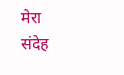मेरा संदेह